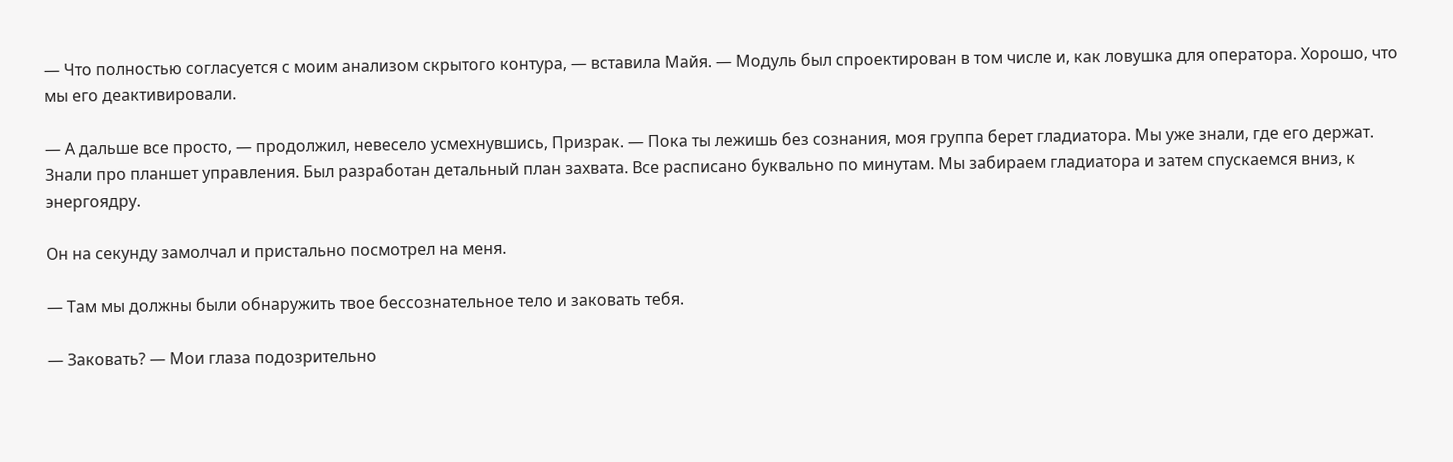— Что полностью согласуется с моим анализом скрытого контура, — вставила Майя. — Модуль был спроектирован в том числе и, как ловушка для оператора. Хорошо, что мы его деактивировали.

— А дальше все просто, — продолжил, невесело усмехнувшись, Призрак. — Пока ты лежишь без сознания, моя группа берет гладиатора. Мы уже знали, где его держат. Знали про планшет управления. Был разработан детальный план захвата. Все расписано буквально по минутам. Мы забираем гладиатора и затем спускаемся вниз, к энергоядру.

Он на секунду замолчал и пристально посмотрел на меня.

— Там мы должны были обнаружить твое бессознательное тело и заковать тебя.

— Заковать? — Мои глаза подозрительно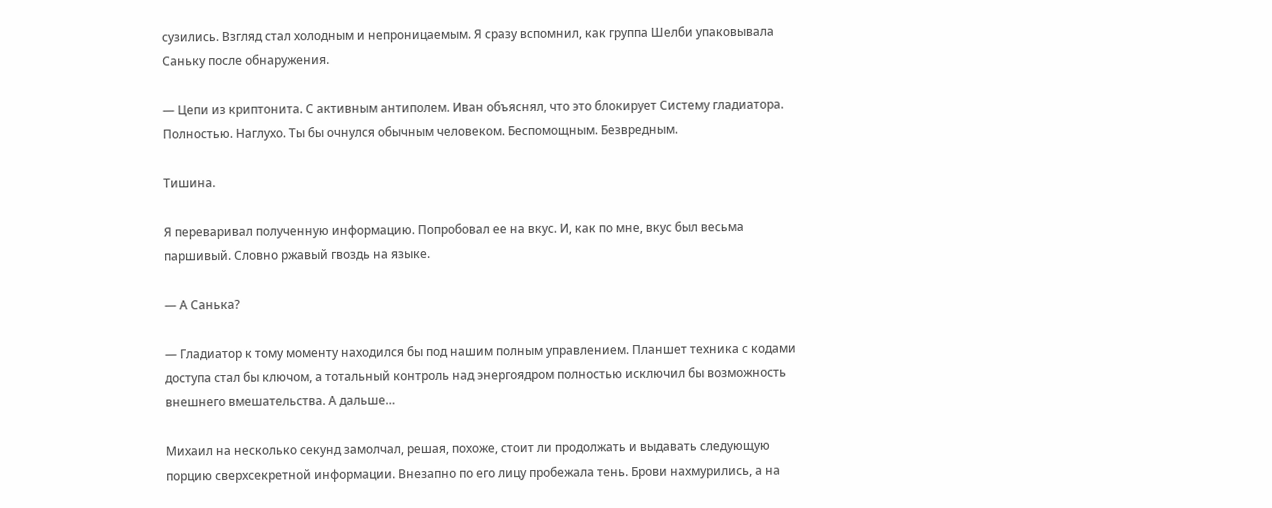сузились. Взгляд стал холодным и непроницаемым. Я сразу вспомнил, как группа Шелби упаковывала Саньку после обнаружения.

— Цепи из криптонита. С активным антиполем. Иван объяснял, что это блокирует Систему гладиатора. Полностью. Наглухо. Ты бы очнулся обычным человеком. Беспомощным. Безвредным.

Тишина.

Я переваривал полученную информацию. Попробовал ее на вкус. И, как по мне, вкус был весьма паршивый. Словно ржавый гвоздь на языке.

— А Санька?

— Гладиатор к тому моменту находился бы под нашим полным управлением. Планшет техника с кодами доступа стал бы ключом, а тотальный контроль над энергоядром полностью исключил бы возможность внешнего вмешательства. А дальше…

Михаил на несколько секунд замолчал, решая, похоже, стоит ли продолжать и выдавать следующую порцию сверхсекретной информации. Внезапно по его лицу пробежала тень. Брови нахмурились, а на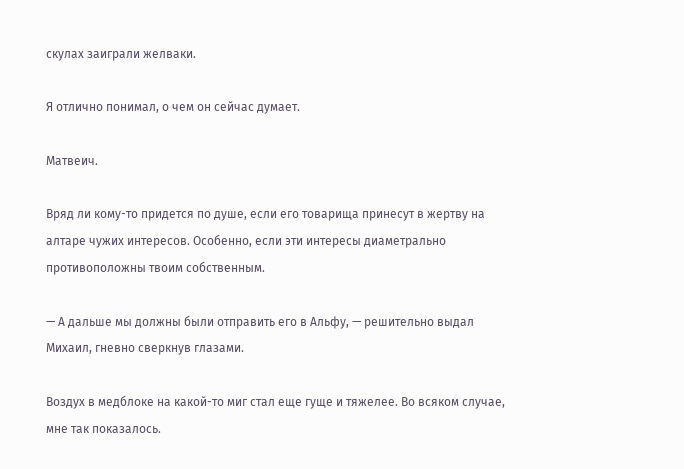скулах заиграли желваки.

Я отлично понимал, о чем он сейчас думает.

Матвеич.

Вряд ли кому-то придется по душе, если его товарища принесут в жертву на алтаре чужих интересов. Особенно, если эти интересы диаметрально противоположны твоим собственным.

— А дальше мы должны были отправить его в Альфу, — решительно выдал Михаил, гневно сверкнув глазами.

Воздух в медблоке на какой-то миг стал еще гуще и тяжелее. Во всяком случае, мне так показалось.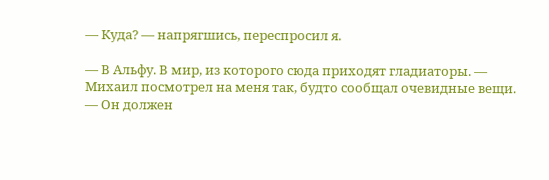— Куда? — напрягшись, переспросил я.

— В Альфу. В мир, из которого сюда приходят гладиаторы. — Михаил посмотрел на меня так, будто сообщал очевидные вещи. — Он должен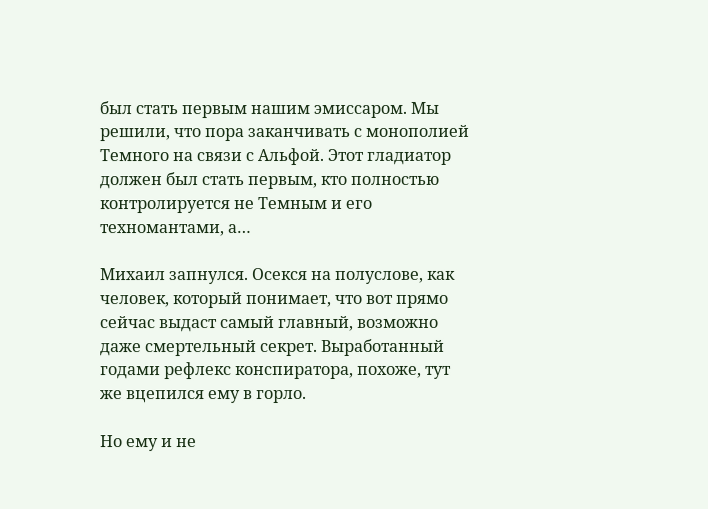был стать первым нашим эмиссаром. Мы решили, что пора заканчивать с монополией Темного на связи с Альфой. Этот гладиатор должен был стать первым, кто полностью контролируется не Темным и его техномантами, а…

Михаил запнулся. Осекся на полуслове, как человек, который понимает, что вот прямо сейчас выдаст самый главный, возможно даже смертельный секрет. Выработанный годами рефлекс конспиратора, похоже, тут же вцепился ему в горло.

Но ему и не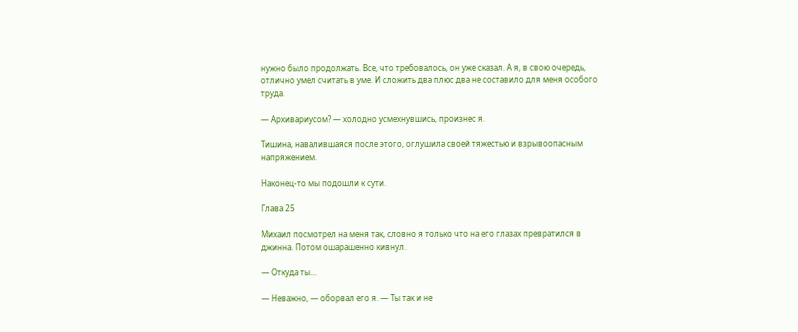нужно было продолжать. Все, что требовалось, он уже сказал. А я, в свою очередь, отлично умел считать в уме. И сложить два плюс два не составило для меня особого труда.

— Архивариусом? — холодно усмехнувшись, произнес я.

Тишина, навалившаяся после этого, оглушила своей тяжестью и взрывоопасным напряжением.

Наконец-то мы подошли к сути.

Глава 25

Михаил посмотрел на меня так, словно я только что на его глазах превратился в джинна. Потом ошарашенно кивнул.

— Откуда ты…

— Неважно, — оборвал его я. — Ты так и не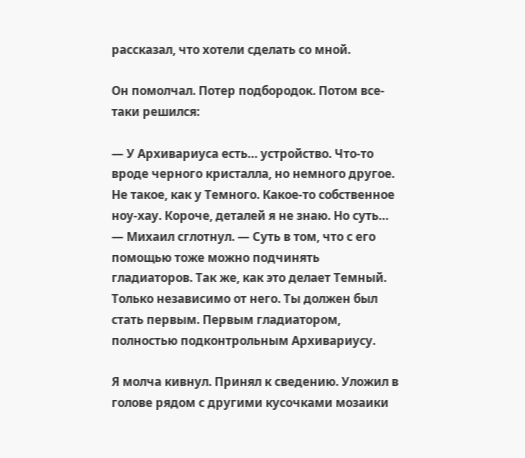рассказал, что хотели сделать со мной.

Он помолчал. Потер подбородок. Потом все-таки решился:

— У Архивариуса есть… устройство. Что-то вроде черного кристалла, но немного другое. Не такое, как у Темного. Какое-то собственное ноу-хау. Короче, деталей я не знаю. Но суть… — Михаил сглотнул. — Суть в том, что с его помощью тоже можно подчинять гладиаторов. Так же, как это делает Темный. Только независимо от него. Ты должен был стать первым. Первым гладиатором, полностью подконтрольным Архивариусу.

Я молча кивнул. Принял к сведению. Уложил в голове рядом с другими кусочками мозаики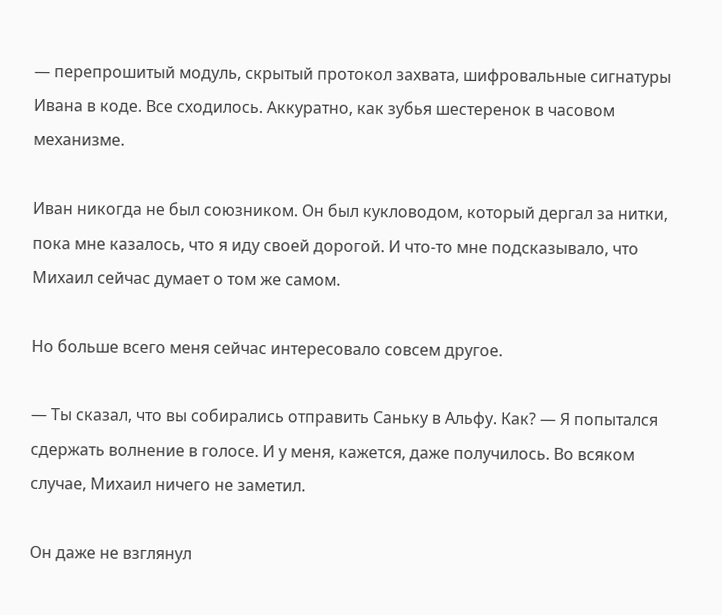— перепрошитый модуль, скрытый протокол захвата, шифровальные сигнатуры Ивана в коде. Все сходилось. Аккуратно, как зубья шестеренок в часовом механизме.

Иван никогда не был союзником. Он был кукловодом, который дергал за нитки, пока мне казалось, что я иду своей дорогой. И что-то мне подсказывало, что Михаил сейчас думает о том же самом.

Но больше всего меня сейчас интересовало совсем другое.

— Ты сказал, что вы собирались отправить Саньку в Альфу. Как? — Я попытался сдержать волнение в голосе. И у меня, кажется, даже получилось. Во всяком случае, Михаил ничего не заметил.

Он даже не взглянул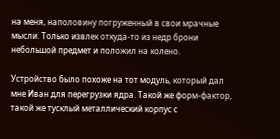на меня, наполовину погруженный в свои мрачные мысли. Только извлек откуда-то из недр брони небольшой предмет и положил на колено.

Устройство было похоже на тот модуль, который дал мне Иван для перегрузки ядра. Такой же форм-фактор, такой же тусклый металлический корпус с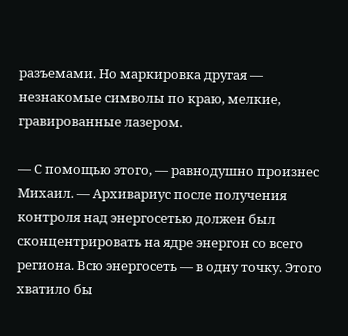разъемами. Но маркировка другая — незнакомые символы по краю, мелкие, гравированные лазером.

— С помощью этого, — равнодушно произнес Михаил. — Архивариус после получения контроля над энергосетью должен был сконцентрировать на ядре энергон со всего региона. Всю энергосеть — в одну точку. Этого хватило бы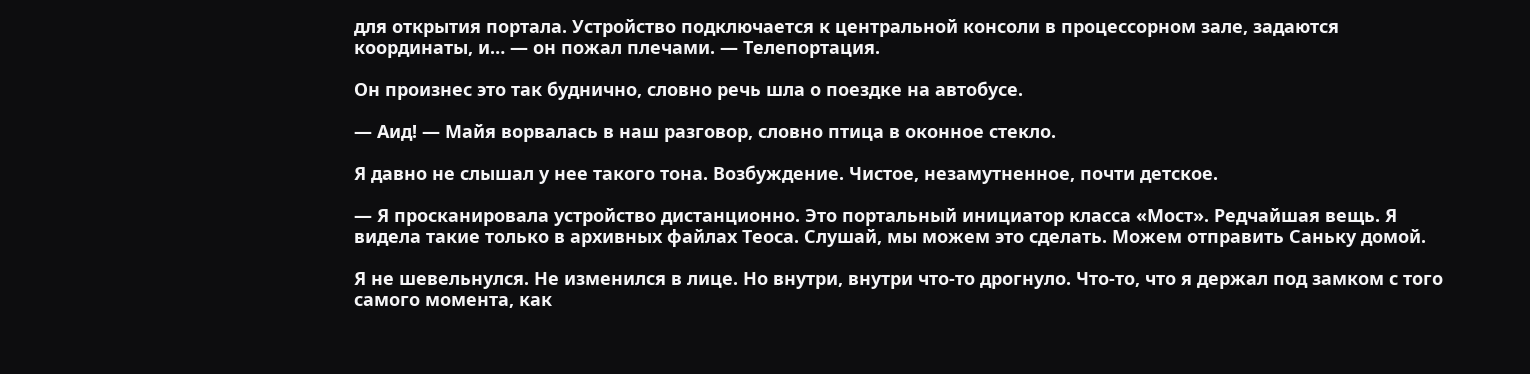для открытия портала. Устройство подключается к центральной консоли в процессорном зале, задаются координаты, и… — он пожал плечами. — Телепортация.

Он произнес это так буднично, словно речь шла о поездке на автобусе.

— Аид! — Майя ворвалась в наш разговор, словно птица в оконное стекло.

Я давно не слышал у нее такого тона. Возбуждение. Чистое, незамутненное, почти детское.

— Я просканировала устройство дистанционно. Это портальный инициатор класса «Мост». Редчайшая вещь. Я видела такие только в архивных файлах Теоса. Слушай, мы можем это сделать. Можем отправить Саньку домой.

Я не шевельнулся. Не изменился в лице. Но внутри, внутри что-то дрогнуло. Что-то, что я держал под замком с того самого момента, как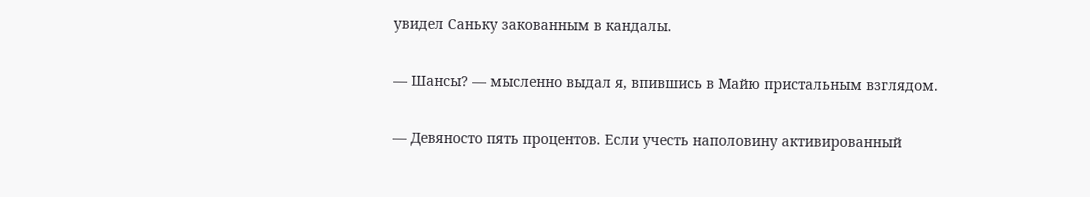увидел Саньку закованным в кандалы.

— Шансы? — мысленно выдал я, впившись в Майю пристальным взглядом.

— Девяносто пять процентов. Если учесть наполовину активированный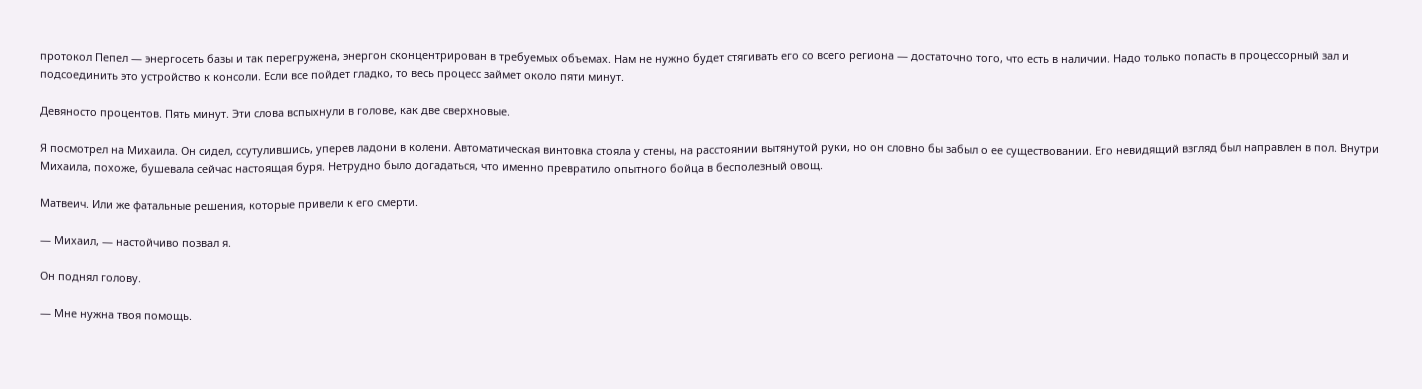протокол Пепел — энергосеть базы и так перегружена, энергон сконцентрирован в требуемых объемах. Нам не нужно будет стягивать его со всего региона — достаточно того, что есть в наличии. Надо только попасть в процессорный зал и подсоединить это устройство к консоли. Если все пойдет гладко, то весь процесс займет около пяти минут.

Девяносто процентов. Пять минут. Эти слова вспыхнули в голове, как две сверхновые.

Я посмотрел на Михаила. Он сидел, ссутулившись, уперев ладони в колени. Автоматическая винтовка стояла у стены, на расстоянии вытянутой руки, но он словно бы забыл о ее существовании. Его невидящий взгляд был направлен в пол. Внутри Михаила, похоже, бушевала сейчас настоящая буря. Нетрудно было догадаться, что именно превратило опытного бойца в бесполезный овощ.

Матвеич. Или же фатальные решения, которые привели к его смерти.

— Михаил, — настойчиво позвал я.

Он поднял голову.

— Мне нужна твоя помощь.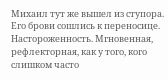Михаил тут же вышел из ступора. Его брови сошлись к переносице. Настороженность. Мгновенная, рефлекторная, как у того, кого слишком часто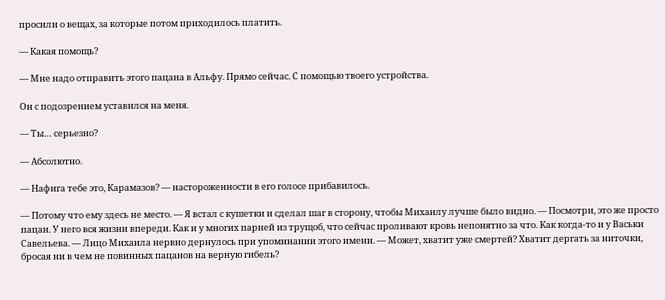просили о вещах, за которые потом приходилось платить.

— Какая помощь?

— Мне надо отправить этого пацана в Альфу. Прямо сейчас. С помощью твоего устройства.

Он с подозрением уставился на меня.

— Ты… серьезно?

— Абсолютно.

— Нафига тебе это, Карамазов? — настороженности в его голосе прибавилось.

— Потому что ему здесь не место. — Я встал с кушетки и сделал шаг в сторону, чтобы Михаилу лучше было видно. — Посмотри, это же просто пацан. У него вся жизни впереди. Как и у многих парней из трущоб, что сейчас проливают кровь непонятно за что. Как когда-то и у Васьки Савельева. — Лицо Михаила нервно дернулось при упоминании этого имени. — Может, хватит уже смертей? Хватит дергать за ниточки, бросая ни в чем не повинных пацанов на верную гибель?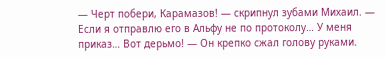— Черт побери, Карамазов! — скрипнул зубами Михаил. — Если я отправлю его в Альфу не по протоколу… У меня приказ… Вот дерьмо! — Он крепко сжал голову руками.